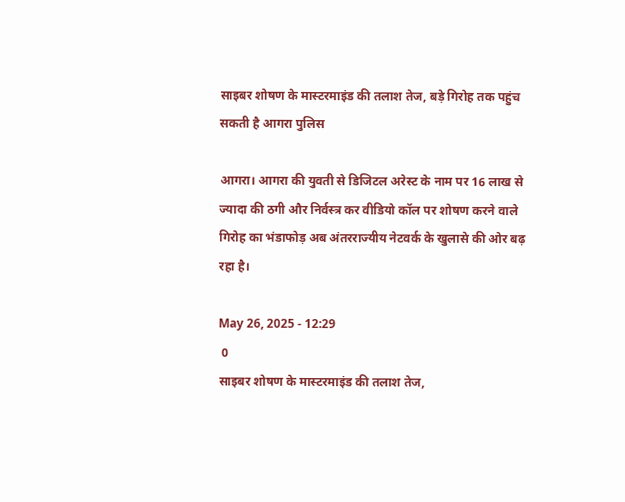साइबर शोषण के मास्टरमाइंड की तलाश तेज, बड़े गिरोह तक पहुंच सकती है आगरा पुलिस

आगरा। आगरा की युवती से डिजिटल अरेस्ट के नाम पर 16 लाख से ज्यादा की ठगी और निर्वस्त्र कर वीडियो कॉल पर शोषण करने वाले गिरोह का भंडाफोड़ अब अंतरराज्यीय नेटवर्क के खुलासे की ओर बढ़ रहा है।

May 26, 2025 - 12:29
 0
साइबर शोषण के मास्टरमाइंड की तलाश तेज,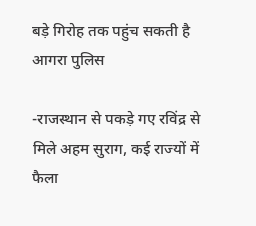बड़े गिरोह तक पहुंच सकती है आगरा पुलिस

-राजस्थान से पकड़े गए रविंद्र से मिले अहम सुराग, कई राज्यों में फैला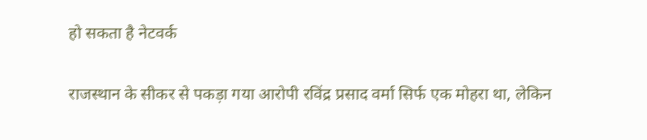हो सकता है नेटवर्क

राजस्थान के सीकर से पकड़ा गया आरोपी रविंद्र प्रसाद वर्मा सिर्फ एक मोहरा था, लेकिन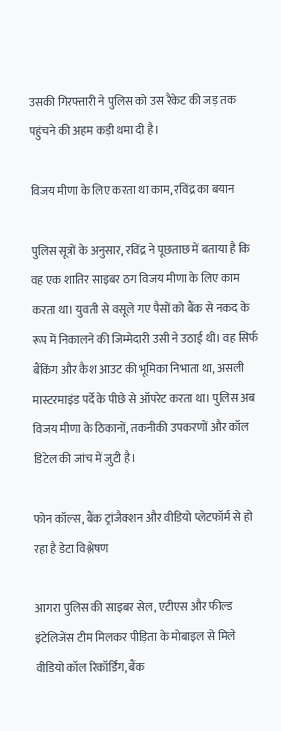उसकी गिरफ्तारी ने पुलिस को उस रैकेट की जड़ तक पहुंचने की अहम कड़ी थमा दी है।

विजय मीणा के लिए करता था काम, रविंद्र का बयान

पुलिस सूत्रों के अनुसार, रविंद्र ने पूछताछ में बताया है कि वह एक शातिर साइबर ठग विजय मीणा के लिए काम करता था। युवती से वसूले गए पैसों को बैंक से नकद के रूप में निकालने की जिम्मेदारी उसी ने उठाई थी। वह सिर्फ बैंकिंग और कैश आउट की भूमिका निभाता था, असली मास्टरमाइंड पर्दे के पीछे से ऑपरेट करता था। पुलिस अब विजय मीणा के ठिकानों, तकनीकी उपकरणों और कॉल डिटेल की जांच में जुटी है।

फोन कॉल्स, बैंक ट्रांजैक्शन और वीडियो प्लेटफॉर्म से हो रहा है डेटा विश्लेषण

आगरा पुलिस की साइबर सेल, एटीएस और फील्ड इंटेलिजेंस टीम मिलकर पीड़िता के मोबाइल से मिले वीडियो कॉल रिकॉर्डिंग, बैंक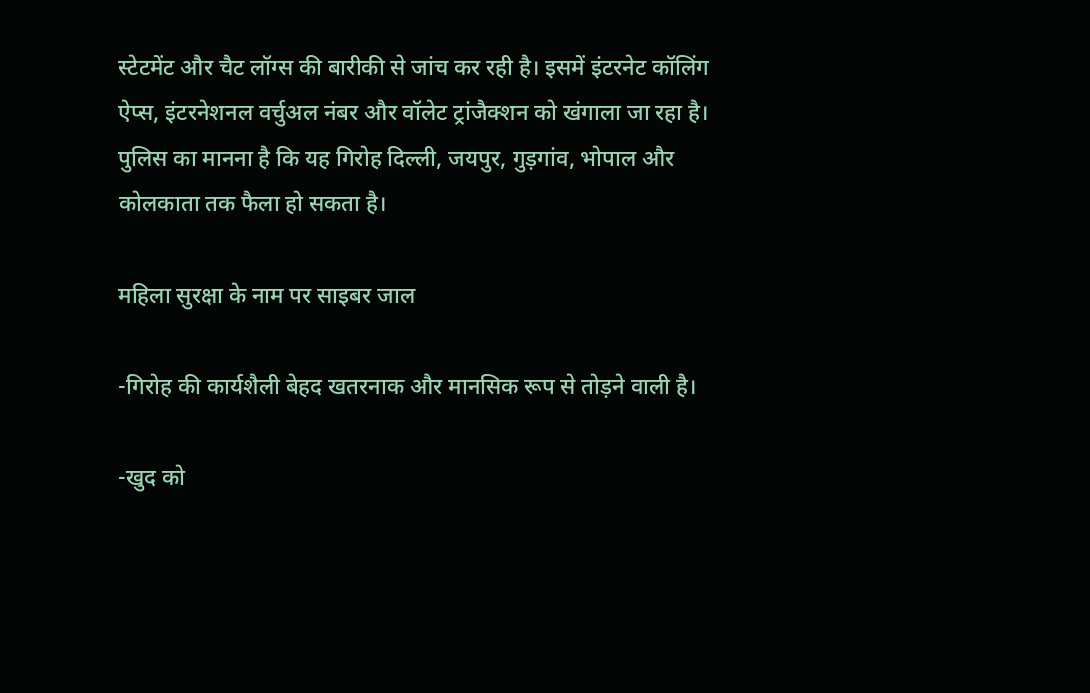स्टेटमेंट और चैट लॉग्स की बारीकी से जांच कर रही है। इसमें इंटरनेट कॉलिंग ऐप्स, इंटरनेशनल वर्चुअल नंबर और वॉलेट ट्रांजैक्शन को खंगाला जा रहा है। पुलिस का मानना है कि यह गिरोह दिल्ली, जयपुर, गुड़गांव, भोपाल और कोलकाता तक फैला हो सकता है।

महिला सुरक्षा के नाम पर साइबर जाल

-गिरोह की कार्यशैली बेहद खतरनाक और मानसिक रूप से तोड़ने वाली है।

-खुद को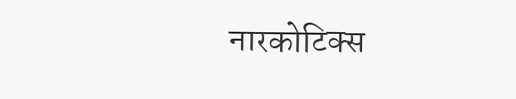नारकोटिक्स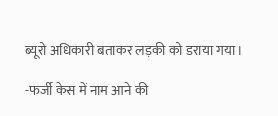ब्यूरो अधिकारी बताकर लड़की को डराया गया।

-फर्जी केस में नाम आने की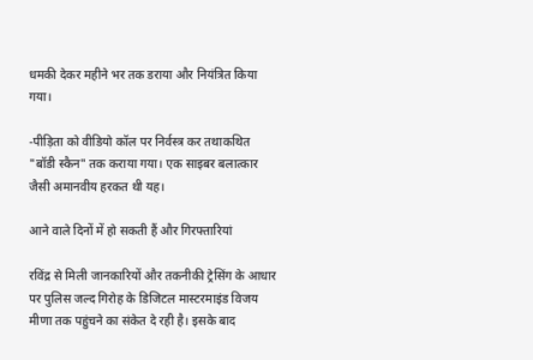धमकी देकर महीने भर तक डराया और नियंत्रित किया गया।

-पीड़िता को वीडियो कॉल पर निर्वस्त्र कर तथाकथित "बॉडी स्कैन" तक कराया गया। एक साइबर बलात्कार जैसी अमानवीय हरकत थी यह।

आने वाले दिनों में हो सकती हैं और गिरफ्तारियां

रविंद्र से मिली जानकारियों और तकनीकी ट्रेसिंग के आधार पर पुलिस जल्द गिरोह के डिजिटल मास्टरमाइंड विजय मीणा तक पहुंचने का संकेत दे रही है। इसके बाद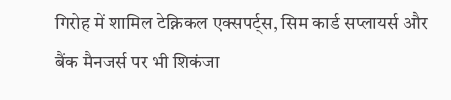गिरोह में शामिल टेक्निकल एक्सपर्ट्स, सिम कार्ड सप्लायर्स और बैंक मैनजर्स पर भी शिकंजा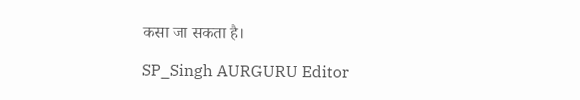कसा जा सकता है।

SP_Singh AURGURU Editor